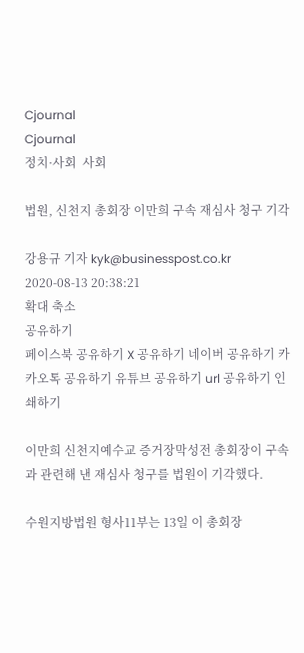Cjournal
Cjournal
정치·사회  사회

법원, 신천지 총회장 이만희 구속 재심사 청구 기각

강용규 기자 kyk@businesspost.co.kr 2020-08-13 20:38:21
확대 축소
공유하기
페이스북 공유하기 X 공유하기 네이버 공유하기 카카오톡 공유하기 유튜브 공유하기 url 공유하기 인쇄하기

이만희 신천지예수교 증거장막성전 총회장이 구속과 관련해 낸 재심사 청구를 법원이 기각했다.

수원지방법원 형사11부는 13일 이 총회장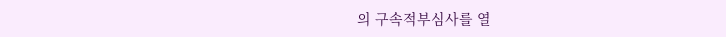의 구속적부심사를 열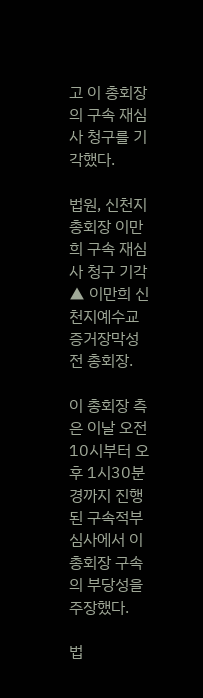고 이 총회장의 구속 재심사 청구를 기각했다.

법원, 신천지 총회장 이만희 구속 재심사 청구 기각
▲ 이만희 신천지예수교 증거장막성전 총회장.

이 총회장 측은 이날 오전 10시부터 오후 1시30분경까지 진행된 구속적부심사에서 이 총회장 구속의 부당성을 주장했다.

법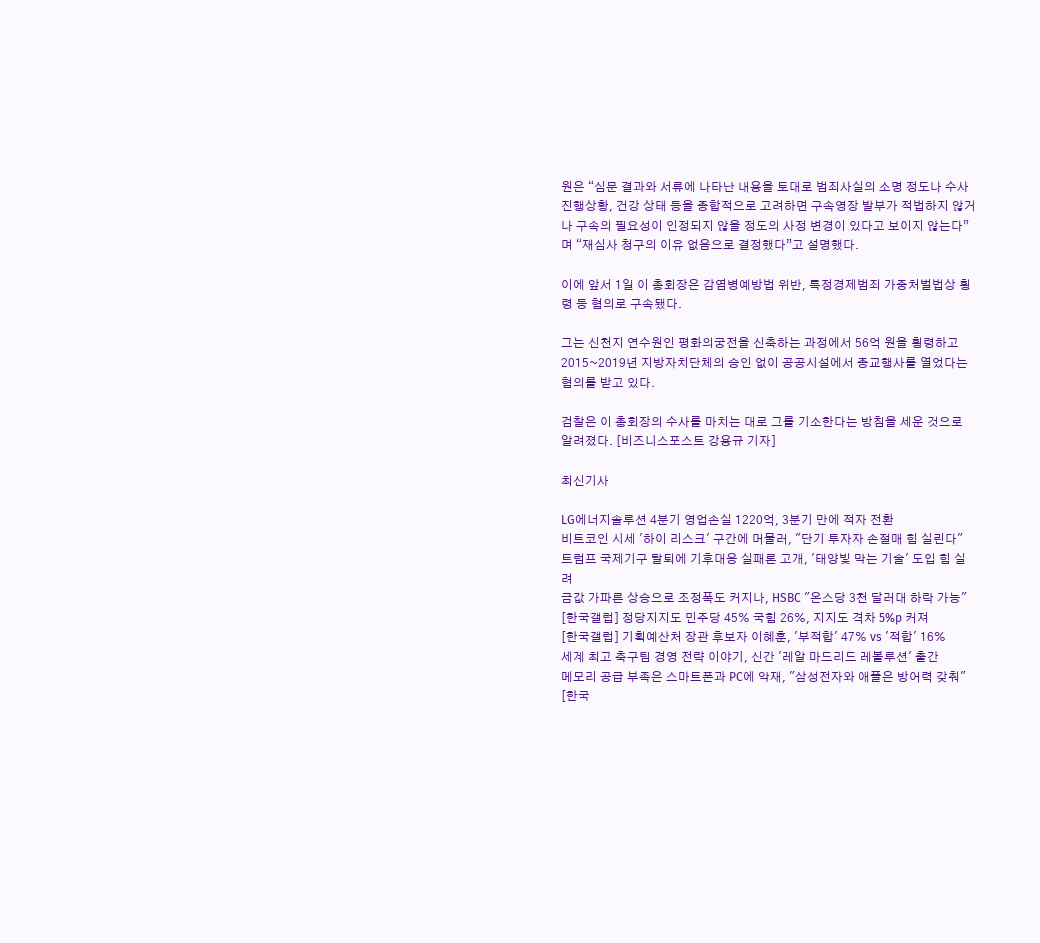원은 “심문 결과와 서류에 나타난 내용을 토대로 범죄사실의 소명 정도나 수사 진행상황, 건강 상태 등을 종합적으로 고려하면 구속영장 발부가 적법하지 않거나 구속의 필요성이 인정되지 않을 정도의 사정 변경이 있다고 보이지 않는다”며 “재심사 청구의 이유 없음으로 결정했다”고 설명했다.

이에 앞서 1일 이 총회장은 감염병예방법 위반, 특정경제범죄 가중처벌법상 횡령 등 혐의로 구속됐다.

그는 신천지 연수원인 평화의궁전을 신축하는 과정에서 56억 원을 횡령하고 2015~2019년 지방자치단체의 승인 없이 공공시설에서 종교행사를 열었다는 혐의를 받고 있다.

검찰은 이 총회장의 수사를 마치는 대로 그를 기소한다는 방침을 세운 것으로 알려졌다. [비즈니스포스트 강용규 기자]

최신기사

LG에너지솔루션 4분기 영업손실 1220억, 3분기 만에 적자 전환
비트코인 시세 '하이 리스크' 구간에 머물러, "단기 투자자 손절매 힘 실린다"
트럼프 국제기구 탈퇴에 기후대응 실패론 고개, '태양빛 막는 기술' 도입 힘 실려
금값 가파른 상승으로 조정폭도 커지나, HSBC "온스당 3천 달러대 하락 가능"
[한국갤럽] 정당지지도 민주당 45% 국힘 26%, 지지도 격차 5%p 커져
[한국갤럽] 기획예산처 장관 후보자 이혜훈, '부적합' 47% vs '적합' 16%
세계 최고 축구팀 경영 전략 이야기, 신간 '레알 마드리드 레볼루션' 출간
메모리 공급 부족은 스마트폰과 PC에 악재, "삼성전자와 애플은 방어력 갖춰"
[한국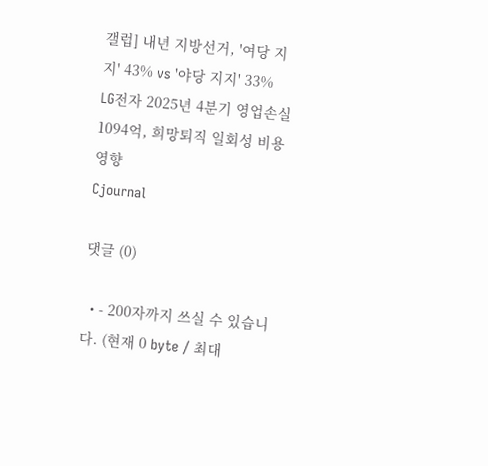갤럽] 내년 지방선거, '여당 지지' 43% vs '야당 지지' 33%
LG전자 2025년 4분기 영업손실 1094억, 희망퇴직 일회성 비용 영향
Cjournal

댓글 (0)

  • - 200자까지 쓰실 수 있습니다. (현재 0 byte / 최대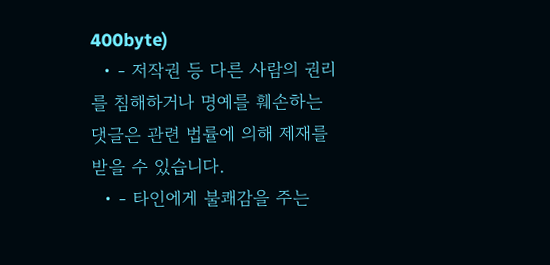400byte)
  • - 저작권 등 다른 사람의 권리를 침해하거나 명예를 훼손하는 댓글은 관련 법률에 의해 제재를 받을 수 있습니다.
  • - 타인에게 불쾌감을 주는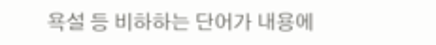욕설 등 비하하는 단어가 내용에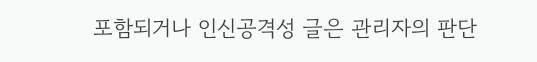포함되거나 인신공격성 글은 관리자의 판단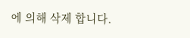에 의해 삭제 합니다.